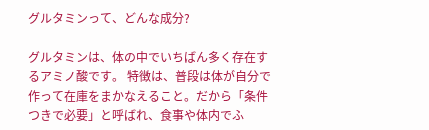グルタミンって、どんな成分?

グルタミンは、体の中でいちばん多く存在するアミノ酸です。 特徴は、普段は体が自分で作って在庫をまかなえること。だから「条件つきで必要」と呼ばれ、食事や体内でふ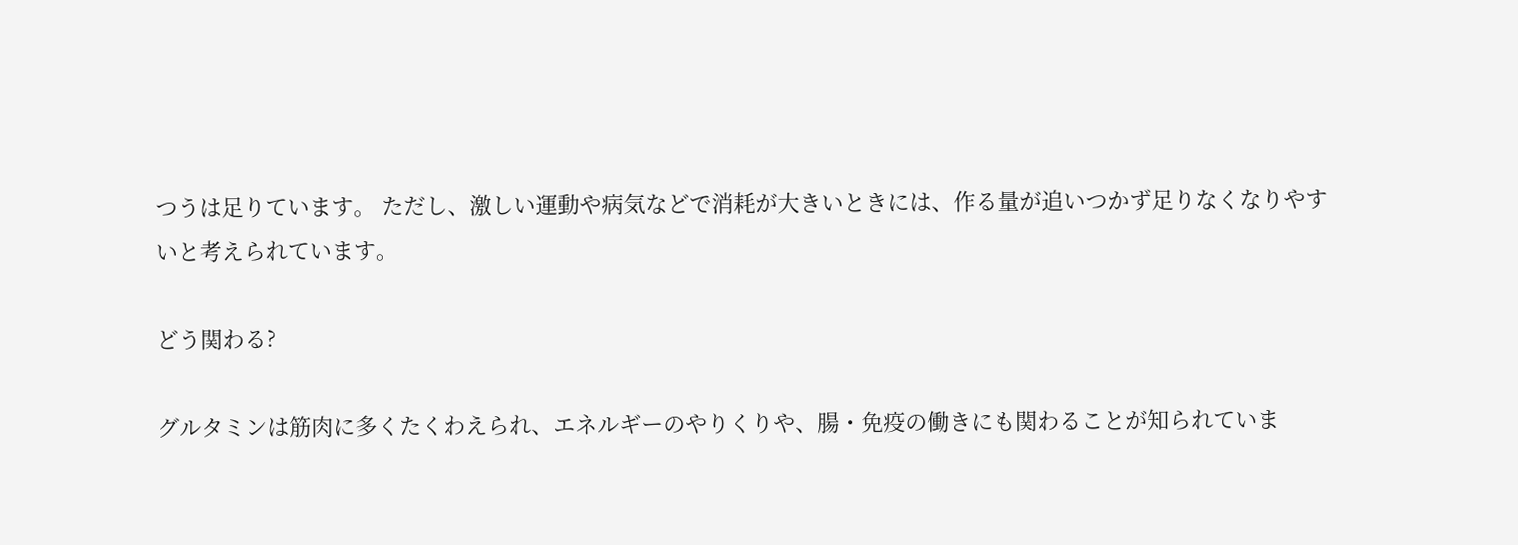つうは足りています。 ただし、激しい運動や病気などで消耗が大きいときには、作る量が追いつかず足りなくなりやすいと考えられています。

どう関わる?

グルタミンは筋肉に多くたくわえられ、エネルギーのやりくりや、腸・免疫の働きにも関わることが知られていま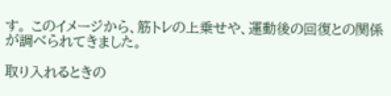す。 このイメージから、筋トレの上乗せや、運動後の回復との関係が調べられてきました。

取り入れるときの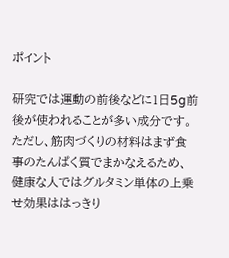ポイント

研究では運動の前後などに1日5g前後が使われることが多い成分です。 ただし、筋肉づくりの材料はまず食事のたんぱく質でまかなえるため、健康な人ではグルタミン単体の上乗せ効果ははっきり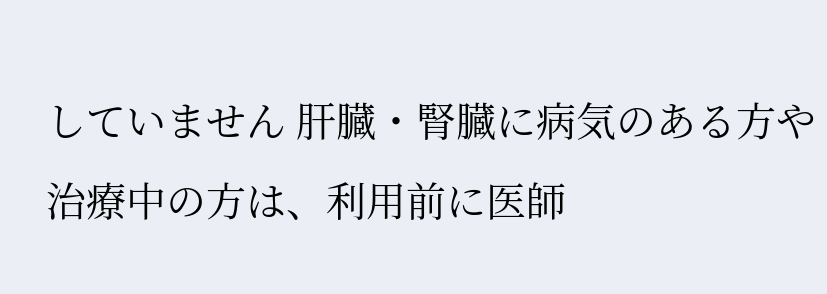していません 肝臓・腎臓に病気のある方や治療中の方は、利用前に医師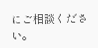にご相談ください。